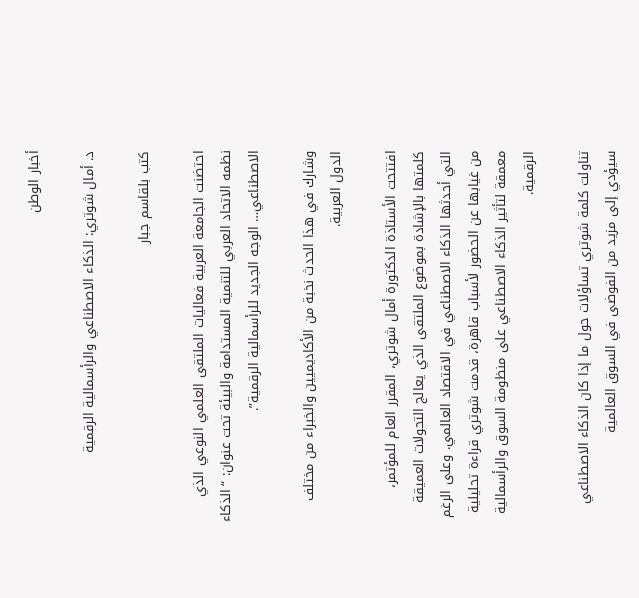أخبار الوطن

د. أمال شوتري: الذكاء الاصطناعي والرأسمالية الرقمية

كتب بلقاسم جبار

احتضنت الجامعة العربية فعاليات الملتقى العلمي النوعي الذي نظمه الاتحاد العربي للتنمية المستدامة والبيئة تحت عنوان: “الذكاء الاصطناعي… الوجه الجديد للرأسمالية الرقمية”.

وشارك في هذا الحدث نخبة من الأكاديميين والخبراء من مختلف الدول العربية.

افتتحت الأستاذة الدكتورة أمال شوتري، المقرر العام للمؤتمر، كلمتها بالإشادة بموضوع الملتقى الذي يعالج التحولات العميقة التي أحدثها الذكاء الاصطناعي في الاقتصاد العالمي. وعلى الرغم من غيابها عن الحضور لأسباب قاهرة، قدمت شوتري قراءة تحليلية معمقة لتأثير الذكاء الاصطناعي على منظومة السوق والرأسمالية الرقمية.

تناولت كلمة شوتري تساؤلات حول ما إذا كان الذكاء الاصطناعي سيؤدي إلى مزيد من الفوضى في السوق العالمية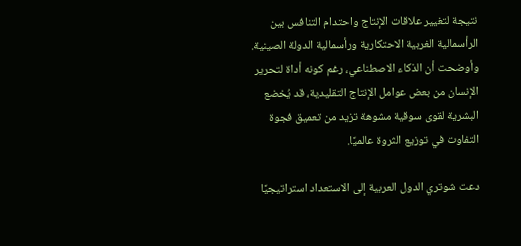نتيجة لتغيير علاقات الإنتاج واحتدام التنافس بين الرأسمالية الغربية الاحتكارية ورأسمالية الدولة الصينية. وأوضحت أن الذكاء الاصطناعي، رغم كونه أداة لتحرير الإنسان من بعض عوامل الإنتاج التقليدية، قد يُخضع البشرية لقوى سوقية مشوهة تزيد من تعميق فجوة التفاوت في توزيع الثروة عالميًا.

دعت شوتري الدول العربية إلى الاستعداد استراتيجيًا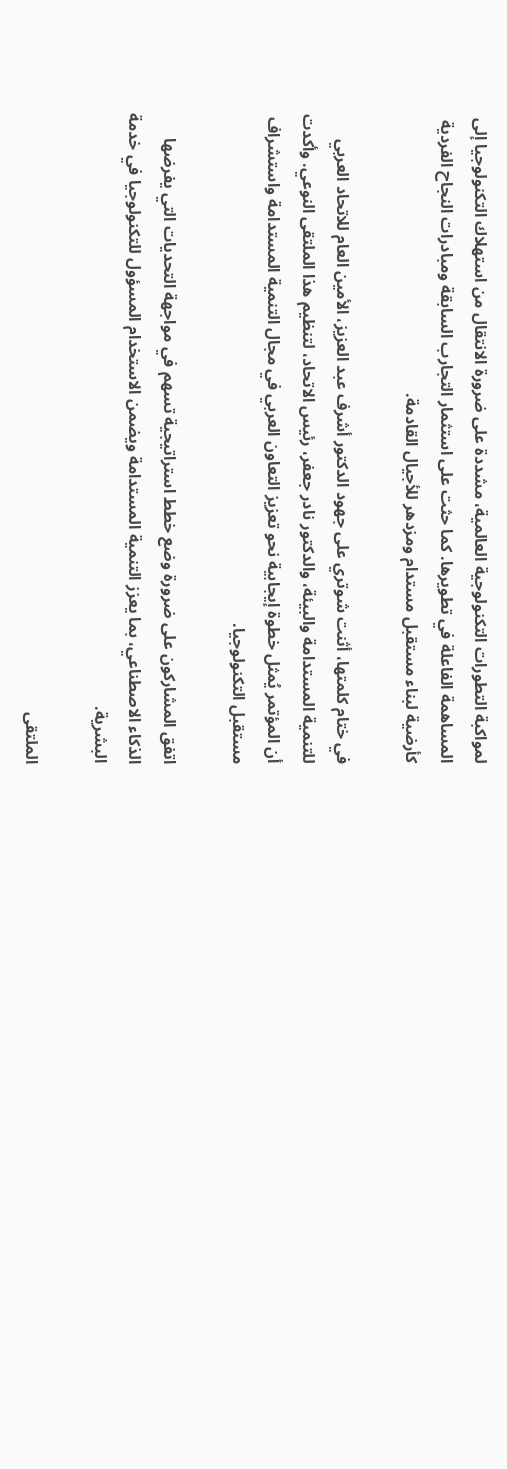لمواكبة التطورات التكنولوجية العالمية، مشددة على ضرورة الانتقال من استهلاك التكنولوجيا إلى المساهمة الفاعلة في تطويرها. كما حثت على استثمار التجارب السابقة ومبادرات النجاح الفردية كأرضية لبناء مستقبل مستدام ومزدهر للأجيال القادمة.

في ختام كلمتها، أثنت شوتري على جهود الدكتور أشرف عبد العزيز، الأمين العام للاتحاد العربي للتنمية المستدامة والبيئة، والدكتور نادر جعفر، رئيس الاتحاد، لتنظيم هذا الملتقى النوعي. وأكدت أن المؤتمر يُمثل خطوة إيجابية نحو تعزيز التعاون العربي في مجال التنمية المستدامة واستشراف مستقبل التكنولوجيا.

اتفق المشاركون على ضرورة وضع خطط استراتيجية تسهم في مواجهة التحديات التي يفرضها الذكاء الاصطناعي، بما يعزز التنمية المستدامة ويضمن الاستخدام المسؤول للتكنولوجيا في خدمة البشرية.

الملتقى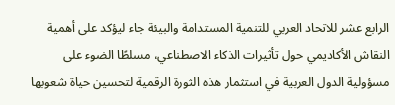الرابع عشر للاتحاد العربي للتنمية المستدامة والبيئة جاء ليؤكد على أهمية النقاش الأكاديمي حول تأثيرات الذكاء الاصطناعي، مسلطًا الضوء على مسؤولية الدول العربية في استثمار هذه الثورة الرقمية لتحسين حياة شعوبها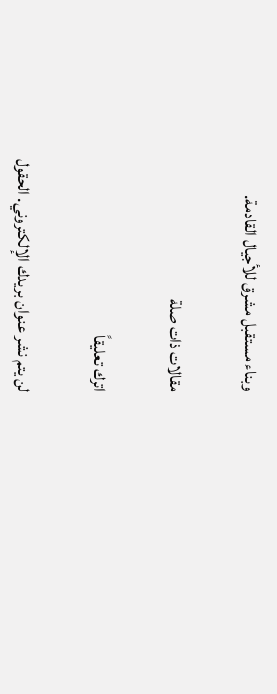وبناء مستقبل مشرق للأجيال القادمة.

مقالات ذات صلة

اترك تعليقاً

لن يتم نشر عنوان بريدك الإلكتروني. الحقول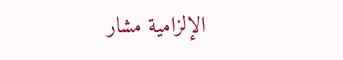الإلزامية مشار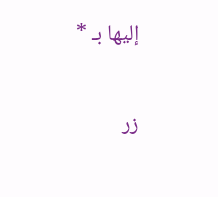إليها بـ *

زر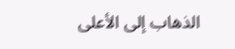الذهاب إلى الأعلى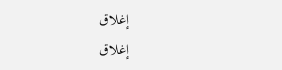إغلاق
إغلاق